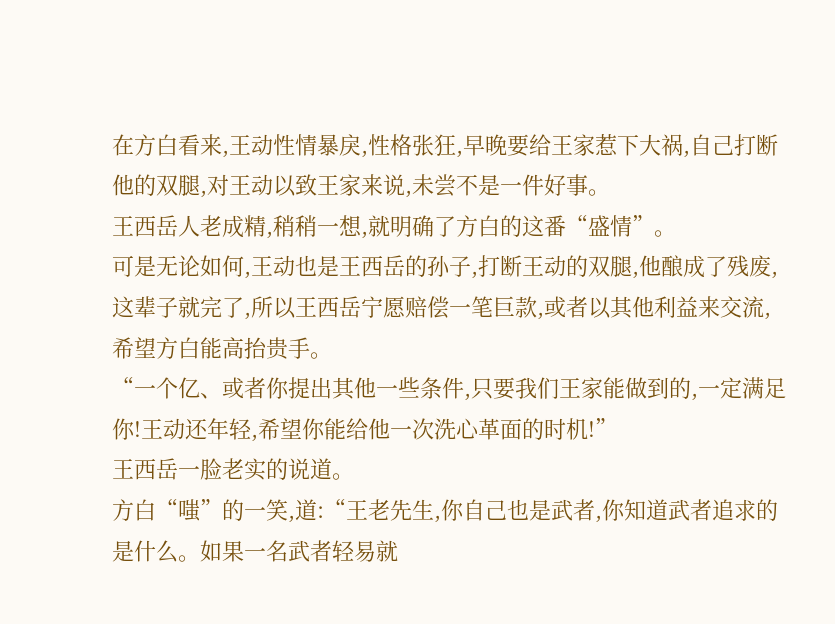在方白看来,王动性情暴戾,性格张狂,早晚要给王家惹下大祸,自己打断他的双腿,对王动以致王家来说,未尝不是一件好事。
王西岳人老成精,稍稍一想,就明确了方白的这番“盛情”。
可是无论如何,王动也是王西岳的孙子,打断王动的双腿,他酿成了残废,这辈子就完了,所以王西岳宁愿赔偿一笔巨款,或者以其他利益来交流,希望方白能高抬贵手。
“一个亿、或者你提出其他一些条件,只要我们王家能做到的,一定满足你!王动还年轻,希望你能给他一次洗心革面的时机!”
王西岳一脸老实的说道。
方白“嗤”的一笑,道:“王老先生,你自己也是武者,你知道武者追求的是什么。如果一名武者轻易就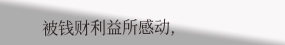被钱财利益所感动,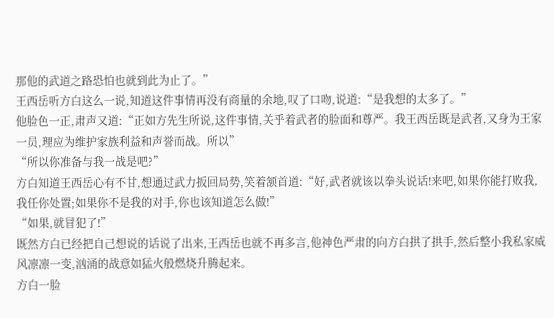那他的武道之路恐怕也就到此为止了。”
王西岳听方白这么一说,知道这件事情再没有商量的余地,叹了口吻,说道:“是我想的太多了。”
他脸色一正,肃声又道:“正如方先生所说,这件事情,关乎着武者的脸面和尊严。我王西岳既是武者,又身为王家一员,理应为维护家族利益和声誉而战。所以”
“所以你准备与我一战是吧?”
方白知道王西岳心有不甘,想通过武力扳回局势,笑着颔首道:“好,武者就该以拳头说话!来吧,如果你能打败我,我任你处置;如果你不是我的对手,你也该知道怎么做!”
“如果,就冒犯了!”
既然方白已经把自己想说的话说了出来,王西岳也就不再多言,他神色严肃的向方白拱了拱手,然后整小我私家威风凛凛一变,汹涌的战意如猛火般燃烧升腾起来。
方白一脸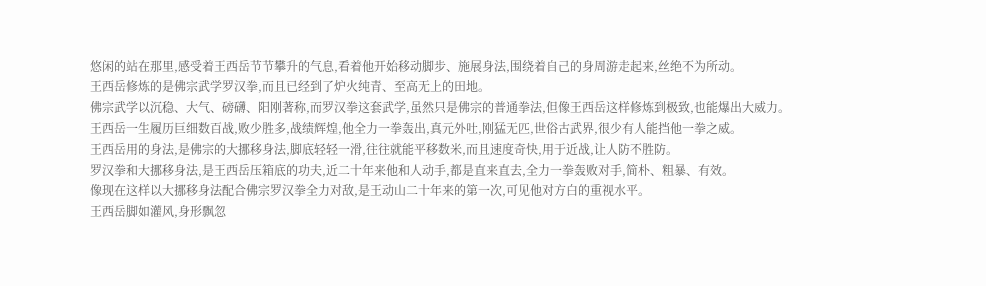悠闲的站在那里,感受着王西岳节节攀升的气息,看着他开始移动脚步、施展身法,围绕着自己的身周游走起来,丝绝不为所动。
王西岳修炼的是佛宗武学罗汉拳,而且已经到了炉火纯青、至高无上的田地。
佛宗武学以沉稳、大气、磅礴、阳刚著称,而罗汉拳这套武学,虽然只是佛宗的普通拳法,但像王西岳这样修炼到极致,也能爆出大威力。
王西岳一生履历巨细数百战,败少胜多,战绩辉煌,他全力一拳轰出,真元外吐,刚猛无匹,世俗古武界,很少有人能挡他一拳之威。
王西岳用的身法,是佛宗的大挪移身法,脚底轻轻一滑,往往就能平移数米,而且速度奇快,用于近战,让人防不胜防。
罗汉拳和大挪移身法,是王西岳压箱底的功夫,近二十年来他和人动手,都是直来直去,全力一拳轰败对手,简朴、粗暴、有效。
像现在这样以大挪移身法配合佛宗罗汉拳全力对敌,是王动山二十年来的第一次,可见他对方白的重视水平。
王西岳脚如灌风,身形飘忽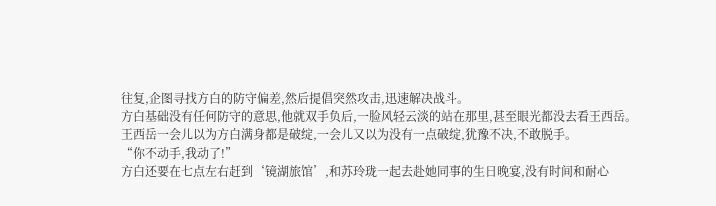往复,企图寻找方白的防守偏差,然后提倡突然攻击,迅速解决战斗。
方白基础没有任何防守的意思,他就双手负后,一脸风轻云淡的站在那里,甚至眼光都没去看王西岳。
王西岳一会儿以为方白满身都是破绽,一会儿又以为没有一点破绽,犹豫不决,不敢脱手。
“你不动手,我动了!”
方白还要在七点左右赶到‘镜湖旅馆’,和苏玲珑一起去赴她同事的生日晚宴,没有时间和耐心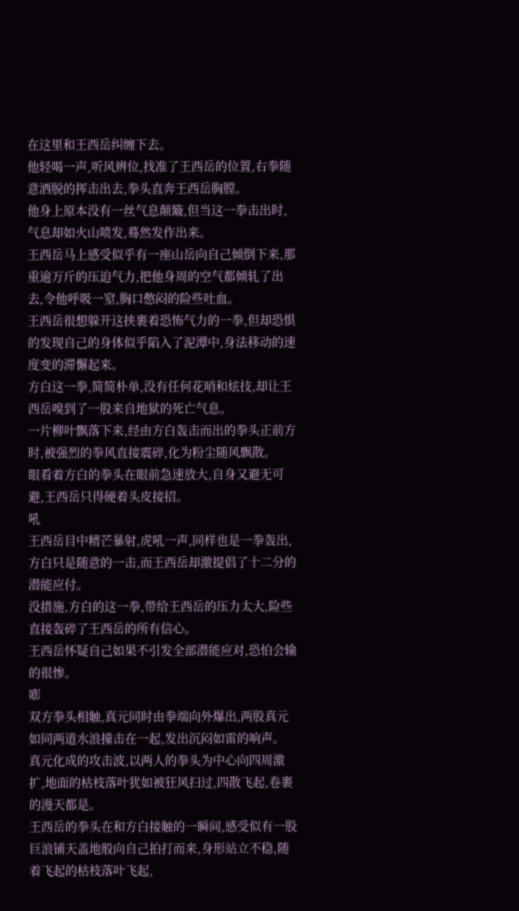在这里和王西岳纠缠下去。
他轻喝一声,听风辨位,找准了王西岳的位置,右拳随意洒脱的挥击出去,拳头直奔王西岳胸膛。
他身上原本没有一丝气息颠簸,但当这一拳击出时,气息却如火山喷发,蓦然发作出来。
王西岳马上感受似乎有一座山岳向自己倾倒下来,那重逾万斤的压迫气力,把他身周的空气都倾轧了出去,令他呼吸一窒,胸口憋闷的险些吐血。
王西岳很想躲开这挟裹着恐怖气力的一拳,但却恐惧的发现自己的身体似乎陷入了泥潭中,身法移动的速度变的滞懈起来。
方白这一拳,简简朴单,没有任何花哨和炫技,却让王西岳嗅到了一股来自地狱的死亡气息。
一片柳叶飘落下来,经由方白轰击而出的拳头正前方时,被强烈的拳风直接震碎,化为粉尘随风飘散。
眼看着方白的拳头在眼前急速放大,自身又避无可避,王西岳只得硬着头皮接招。
吼
王西岳目中精芒暴射,虎吼一声,同样也是一拳轰出,
方白只是随意的一击,而王西岳却激提倡了十二分的潜能应付。
没措施,方白的这一拳,带给王西岳的压力太大,险些直接轰碎了王西岳的所有信心。
王西岳怀疑自己如果不引发全部潜能应对,恐怕会输的很惨。
嘭
双方拳头相触,真元同时由拳端向外爆出,两股真元如同两道水浪撞击在一起,发出沉闷如雷的响声。
真元化成的攻击波,以两人的拳头为中心向四周激扩,地面的枯枝落叶犹如被狂风扫过,四散飞起,卷裹的漫天都是。
王西岳的拳头在和方白接触的一瞬间,感受似有一股巨浪铺天盖地般向自己拍打而来,身形站立不稳,随着飞起的枯枝落叶飞起,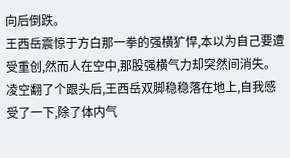向后倒跌。
王西岳震惊于方白那一拳的强横犷悍,本以为自己要遭受重创,然而人在空中,那股强横气力却突然间消失。
凌空翻了个跟头后,王西岳双脚稳稳落在地上,自我感受了一下,除了体内气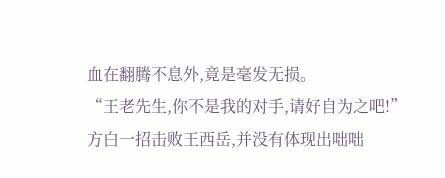血在翻腾不息外,竟是毫发无损。
“王老先生,你不是我的对手,请好自为之吧!”
方白一招击败王西岳,并没有体现出咄咄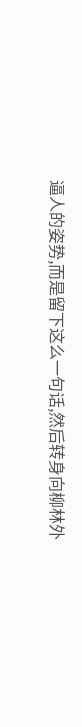逼人的姿势,而是留下这么一句话,然后转身向柳林外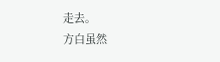走去。
方白虽然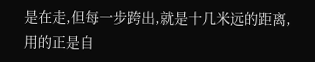是在走,但每一步跨出,就是十几米远的距离,用的正是自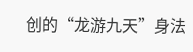创的“龙游九天”身法